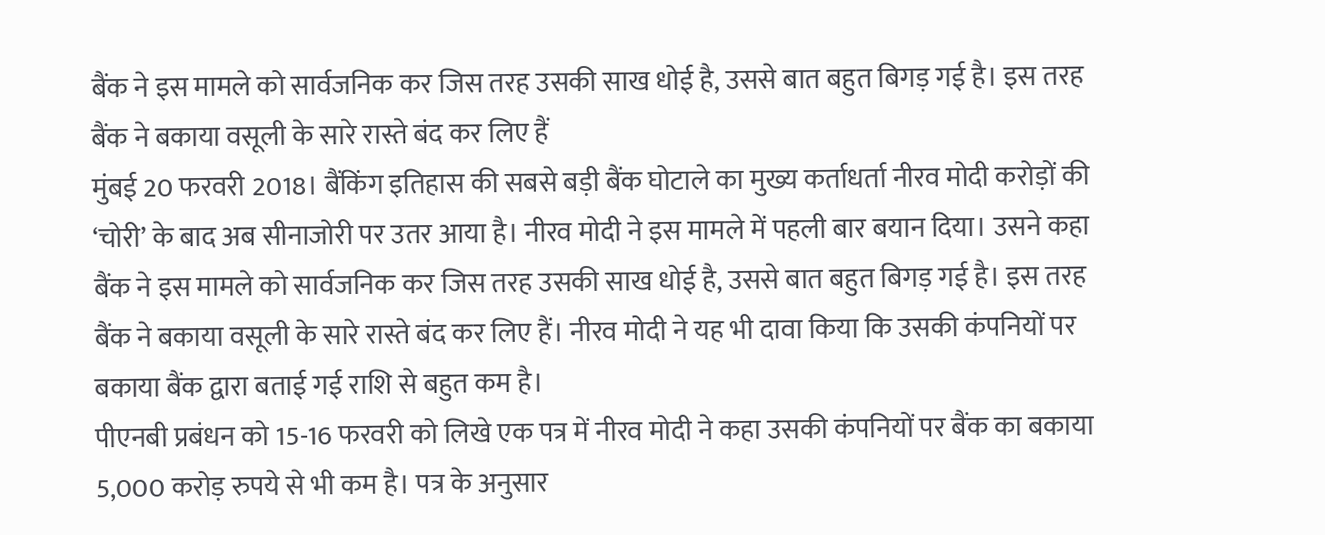बैंक ने इस मामले को सार्वजनिक कर जिस तरह उसकी साख धोई है, उससे बात बहुत बिगड़ गई है। इस तरह बैंक ने बकाया वसूली के सारे रास्ते बंद कर लिए हैं
मुंबई 20 फरवरी 2018। बैंकिंग इतिहास की सबसे बड़ी बैंक घोटाले का मुख्य कर्ताधर्ता नीरव मोदी करोड़ों की ‘चोरी’ के बाद अब सीनाजोरी पर उतर आया है। नीरव मोदी ने इस मामले में पहली बार बयान दिया। उसने कहा बैंक ने इस मामले को सार्वजनिक कर जिस तरह उसकी साख धोई है, उससे बात बहुत बिगड़ गई है। इस तरह बैंक ने बकाया वसूली के सारे रास्ते बंद कर लिए हैं। नीरव मोदी ने यह भी दावा किया कि उसकी कंपनियों पर बकाया बैंक द्वारा बताई गई राशि से बहुत कम है।
पीएनबी प्रबंधन को 15-16 फरवरी को लिखे एक पत्र में नीरव मोदी ने कहा उसकी कंपनियों पर बैंक का बकाया 5,000 करोड़ रुपये से भी कम है। पत्र के अनुसार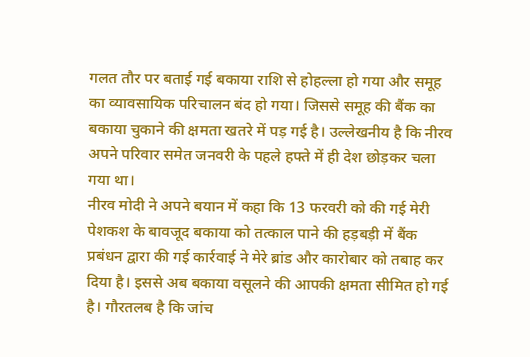गलत तौर पर बताई गई बकाया राशि से होहल्ला हो गया और समूह का व्यावसायिक परिचालन बंद हो गया। जिससे समूह की बैंक का बकाया चुकाने की क्षमता खतरे में पड़ गई है। उल्लेखनीय है कि नीरव अपने परिवार समेत जनवरी के पहले हफ्ते में ही देश छोड़कर चला गया था।
नीरव मोदी ने अपने बयान में कहा कि 13 फरवरी को की गई मेरी पेशकश के बावजूद बकाया को तत्काल पाने की हड़बड़ी में बैंक प्रबंधन द्वारा की गई कार्रवाई ने मेरे ब्रांड और कारोबार को तबाह कर दिया है। इससे अब बकाया वसूलने की आपकी क्षमता सीमित हो गई है। गौरतलब है कि जांच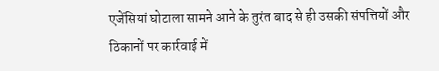एजेंसियां घोटाला सामने आने के तुरंत बाद से ही उसकी संपत्तियों और ठिकानों पर कार्रवाई में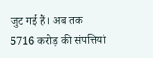जुट गई हैं। अब तक 5716 करोड़ की संपत्तियां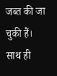जब्त की जा चुकी हैं। साथ ही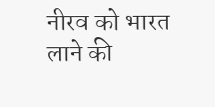नीरव को भारत लाने की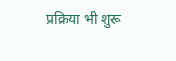प्रक्रिया भी शुरू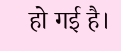हो गई है।